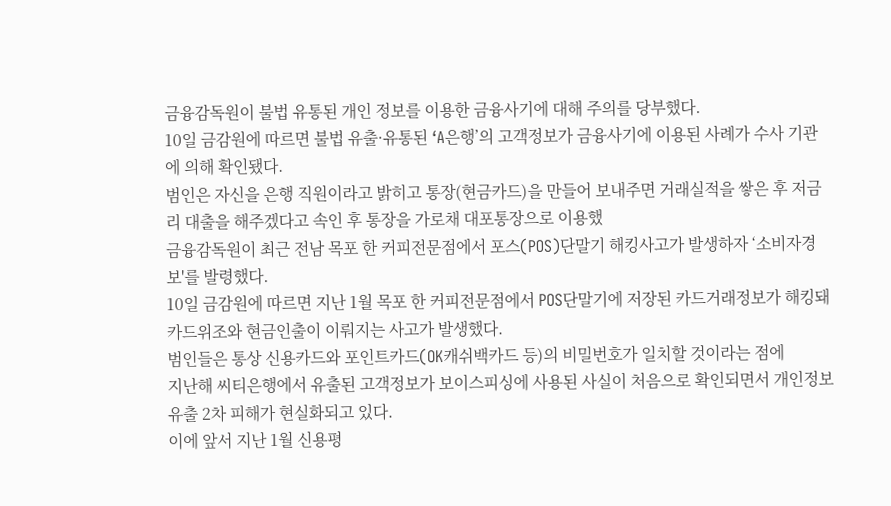금융감독원이 불법 유통된 개인 정보를 이용한 금융사기에 대해 주의를 당부했다.
10일 금감원에 따르면 불법 유출·유통된 ‘A은행’의 고객정보가 금융사기에 이용된 사례가 수사 기관에 의해 확인됐다.
범인은 자신을 은행 직원이라고 밝히고 통장(현금카드)을 만들어 보내주면 거래실적을 쌓은 후 저금리 대출을 해주겠다고 속인 후 통장을 가로채 대포통장으로 이용했
금융감독원이 최근 전남 목포 한 커피전문점에서 포스(POS)단말기 해킹사고가 발생하자 ‘소비자경보'를 발령했다.
10일 금감원에 따르면 지난 1월 목포 한 커피전문점에서 POS단말기에 저장된 카드거래정보가 해킹돼 카드위조와 현금인출이 이뤄지는 사고가 발생했다.
범인들은 통상 신용카드와 포인트카드(OK캐쉬백카드 등)의 비밀번호가 일치할 것이라는 점에
지난해 씨티은행에서 유출된 고객정보가 보이스피싱에 사용된 사실이 처음으로 확인되면서 개인정보 유출 2차 피해가 현실화되고 있다.
이에 앞서 지난 1월 신용평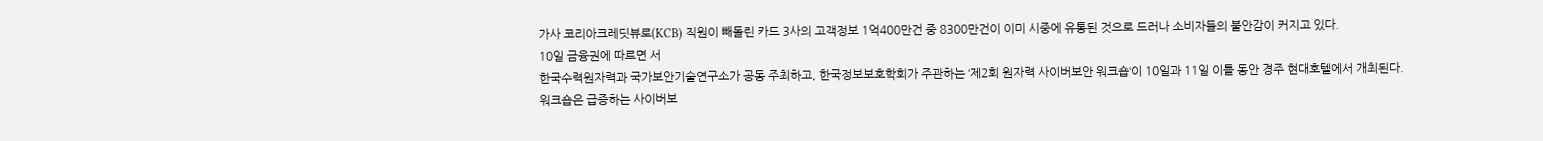가사 코리아크레딧뷰로(KCB) 직원이 빼돌린 카드 3사의 고객정보 1억400만건 중 8300만건이 이미 시중에 유통된 것으로 드러나 소비자들의 불안감이 커지고 있다.
10일 금융권에 따르면 서
한국수력원자력과 국가보안기술연구소가 공동 주최하고, 한국정보보호학회가 주관하는 ‘제2회 원자력 사이버보안 워크숍‘이 10일과 11일 이틀 동안 경주 현대호텔에서 개최된다.
워크숍은 급증하는 사이버보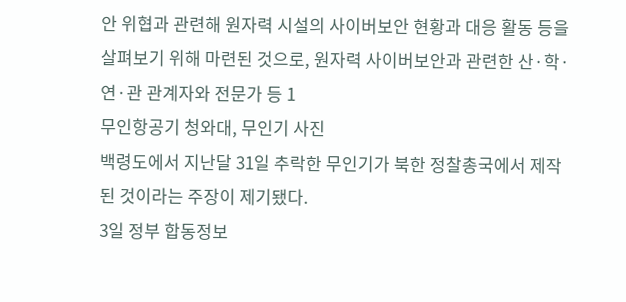안 위협과 관련해 원자력 시설의 사이버보안 현황과 대응 활동 등을 살펴보기 위해 마련된 것으로, 원자력 사이버보안과 관련한 산·학·연·관 관계자와 전문가 등 1
무인항공기 청와대, 무인기 사진
백령도에서 지난달 31일 추락한 무인기가 북한 정찰총국에서 제작된 것이라는 주장이 제기됐다.
3일 정부 합동정보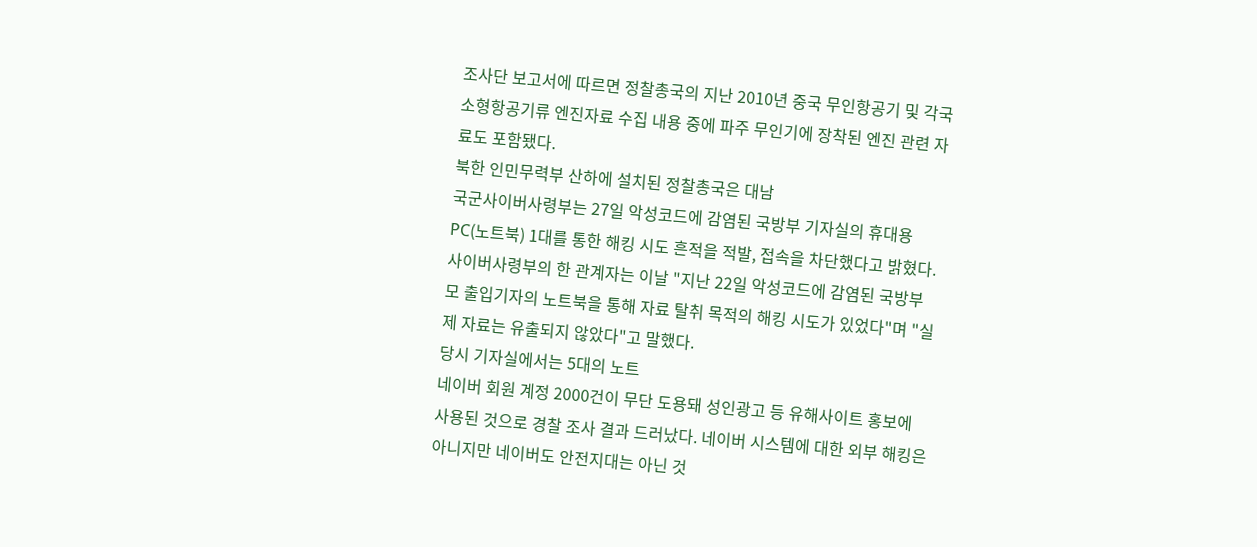조사단 보고서에 따르면 정찰총국의 지난 2010년 중국 무인항공기 및 각국 소형항공기류 엔진자료 수집 내용 중에 파주 무인기에 장착된 엔진 관련 자료도 포함됐다.
북한 인민무력부 산하에 설치된 정찰총국은 대남
국군사이버사령부는 27일 악성코드에 감염된 국방부 기자실의 휴대용 PC(노트북) 1대를 통한 해킹 시도 흔적을 적발, 접속을 차단했다고 밝혔다.
사이버사령부의 한 관계자는 이날 "지난 22일 악성코드에 감염된 국방부 모 출입기자의 노트북을 통해 자료 탈취 목적의 해킹 시도가 있었다"며 "실제 자료는 유출되지 않았다"고 말했다.
당시 기자실에서는 5대의 노트
네이버 회원 계정 2000건이 무단 도용돼 성인광고 등 유해사이트 홍보에 사용된 것으로 경찰 조사 결과 드러났다. 네이버 시스템에 대한 외부 해킹은 아니지만 네이버도 안전지대는 아닌 것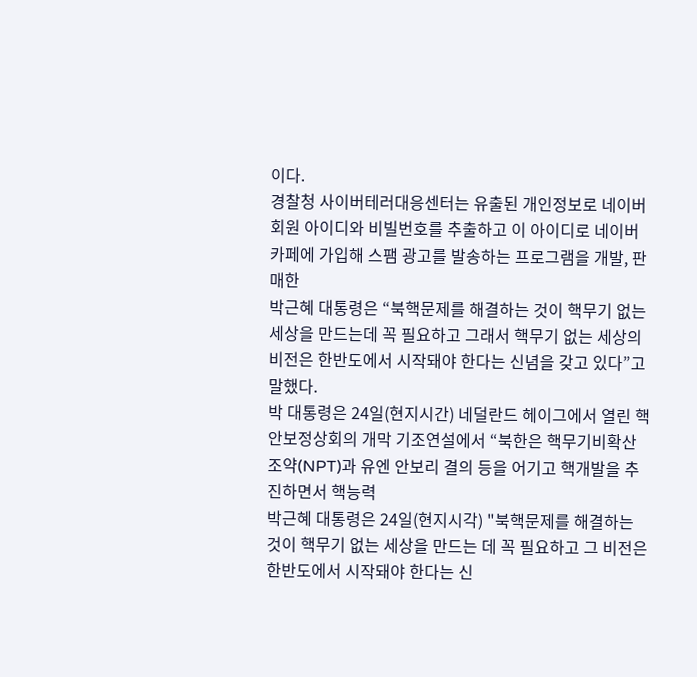이다.
경찰청 사이버테러대응센터는 유출된 개인정보로 네이버 회원 아이디와 비빌번호를 추출하고 이 아이디로 네이버 카페에 가입해 스팸 광고를 발송하는 프로그램을 개발, 판매한
박근혜 대통령은 “북핵문제를 해결하는 것이 핵무기 없는 세상을 만드는데 꼭 필요하고 그래서 핵무기 없는 세상의 비전은 한반도에서 시작돼야 한다는 신념을 갖고 있다”고 말했다.
박 대통령은 24일(현지시간) 네덜란드 헤이그에서 열린 핵안보정상회의 개막 기조연설에서 “북한은 핵무기비확산조약(NPT)과 유엔 안보리 결의 등을 어기고 핵개발을 추진하면서 핵능력
박근혜 대통령은 24일(현지시각) "북핵문제를 해결하는 것이 핵무기 없는 세상을 만드는 데 꼭 필요하고 그 비전은 한반도에서 시작돼야 한다는 신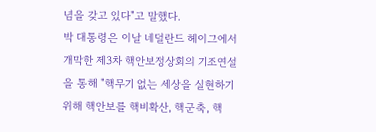념을 갖고 있다"고 말했다.
박 대통령은 이날 네덜란드 헤이그에서 개막한 제3차 핵안보정상회의 기조연설을 통해 "핵무기 없는 세상을 실현하기 위해 핵안보를 핵비확산, 핵군축, 핵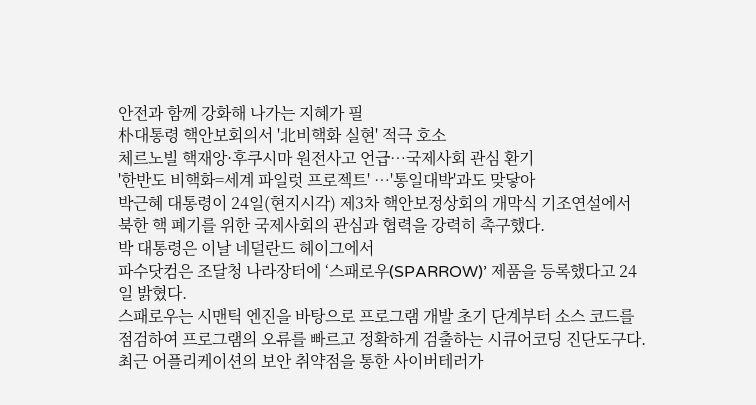안전과 함께 강화해 나가는 지혜가 필
朴대통령 핵안보회의서 '北비핵화 실현' 적극 호소
체르노빌 핵재앙·후쿠시마 원전사고 언급…국제사회 관심 환기
'한반도 비핵화=세계 파일럿 프로젝트' …'통일대박'과도 맞닿아
박근혜 대통령이 24일(현지시각) 제3차 핵안보정상회의 개막식 기조연설에서 북한 핵 폐기를 위한 국제사회의 관심과 협력을 강력히 촉구했다.
박 대통령은 이날 네덜란드 헤이그에서
파수닷컴은 조달청 나라장터에 ‘스패로우(SPARROW)’ 제품을 등록했다고 24일 밝혔다.
스패로우는 시맨틱 엔진을 바탕으로 프로그램 개발 초기 단계부터 소스 코드를 점검하여 프로그램의 오류를 빠르고 정확하게 검출하는 시큐어코딩 진단도구다.
최근 어플리케이션의 보안 취약점을 통한 사이버테러가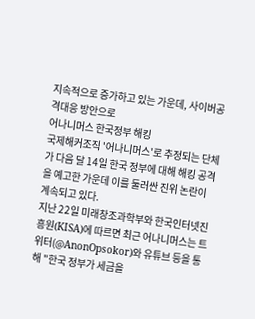지속적으로 증가하고 있는 가운데, 사이버공격대응 방안으로
어나니머스 한국정부 해킹
국제해커조직 '어나니머스'로 추정되는 단체가 다음 달 14일 한국 정부에 대해 해킹 공격을 예고한 가운데 이를 둘러싼 진위 논란이 계속되고 있다.
지난 22일 미래창조과학부와 한국인터넷진흥원(KISA)에 따르면 최근 어나니머스는 트위터(@AnonOpsokor)와 유튜브 등을 통해 "한국 정부가 세금을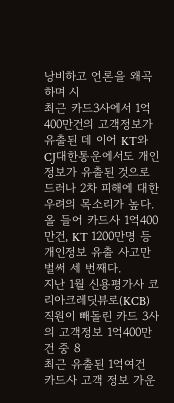낭비하고 언론을 왜곡하며 시
최근 카드3사에서 1억400만건의 고객정보가 유출된 데 이어 KT와 CJ대한통운에서도 개인정보가 유출된 것으로 드러나 2차 피해에 대한 우려의 목소리가 높다. 올 들어 카드사 1억400만건, KT 1200만명 등 개인정보 유출 사고만 벌써 세 번째다.
지난 1월 신용평가사 코리아크레딧뷰로(KCB) 직원이 빼돌린 카드 3사의 고객정보 1억400만건 중 8
최근 유출된 1억여건 카드사 고객 정보 가운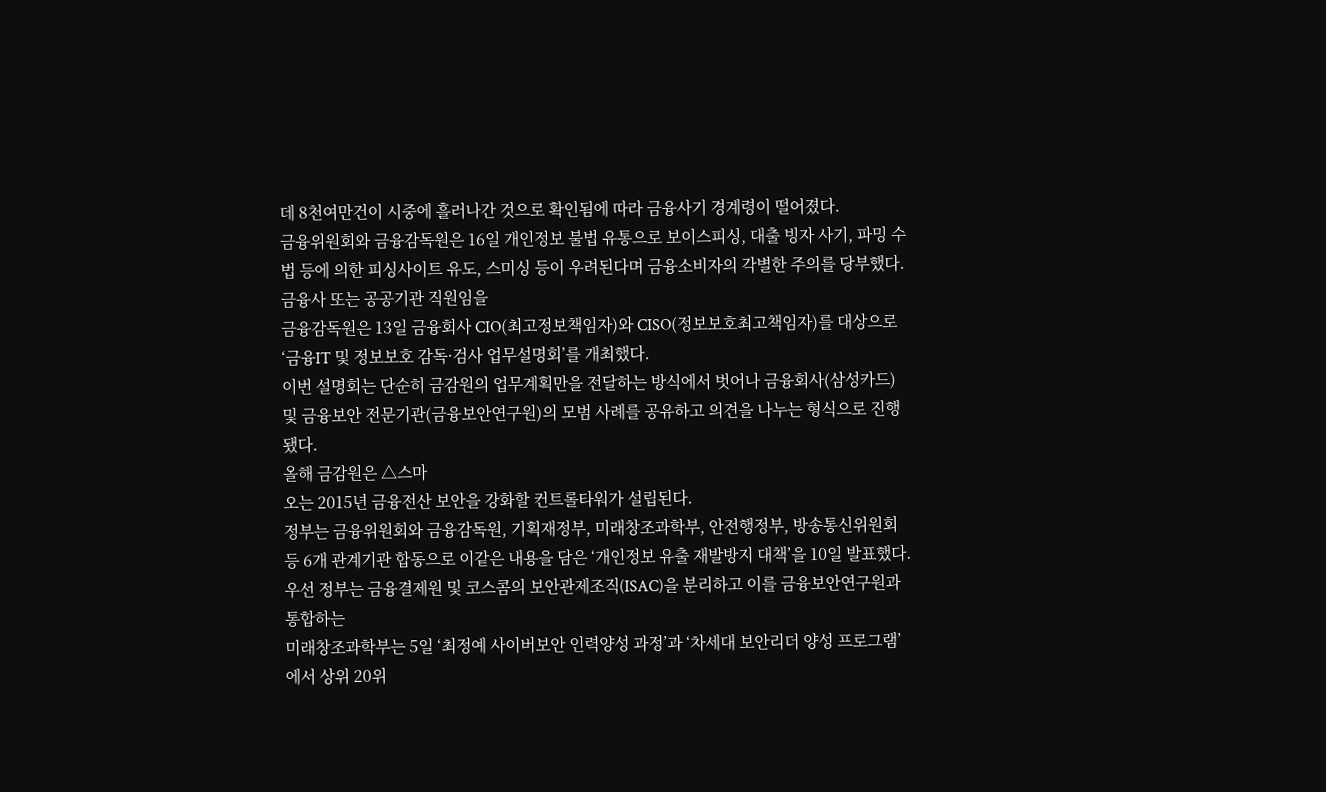데 8천여만건이 시중에 흘러나간 것으로 확인됨에 따라 금융사기 경계령이 떨어졌다.
금융위원회와 금융감독원은 16일 개인정보 불법 유통으로 보이스피싱, 대출 빙자 사기, 파밍 수법 등에 의한 피싱사이트 유도, 스미싱 등이 우려된다며 금융소비자의 각별한 주의를 당부했다.
금융사 또는 공공기관 직원임을
금융감독원은 13일 금융회사 CIO(최고정보책임자)와 CISO(정보보호최고책임자)를 대상으로 ‘금융IT 및 정보보호 감독·검사 업무설명회’를 개최했다.
이번 설명회는 단순히 금감원의 업무계획만을 전달하는 방식에서 벗어나 금융회사(삼성카드) 및 금융보안 전문기관(금융보안연구원)의 모범 사례를 공유하고 의견을 나누는 형식으로 진행됐다.
올해 금감원은 △스마
오는 2015년 금융전산 보안을 강화할 컨트롤타워가 설립된다.
정부는 금융위원회와 금융감독원, 기획재정부, 미래창조과학부, 안전행정부, 방송통신위원회 등 6개 관계기관 합동으로 이같은 내용을 담은 ‘개인정보 유출 재발방지 대책’을 10일 발표했다.
우선 정부는 금융결제원 및 코스콤의 보안관제조직(ISAC)을 분리하고 이를 금융보안연구원과 통합하는
미래창조과학부는 5일 ‘최정예 사이버보안 인력양성 과정’과 ‘차세대 보안리더 양성 프로그램’에서 상위 20위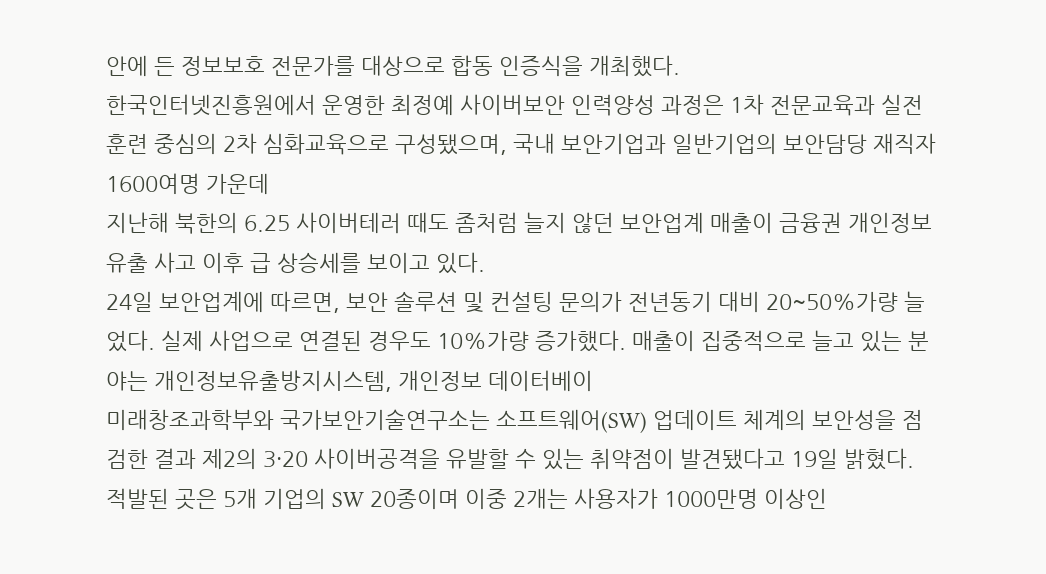안에 든 정보보호 전문가를 대상으로 합동 인증식을 개최했다.
한국인터넷진흥원에서 운영한 최정예 사이버보안 인력양성 과정은 1차 전문교육과 실전훈련 중심의 2차 심화교육으로 구성됐으며, 국내 보안기업과 일반기업의 보안담당 재직자 1600여명 가운데
지난해 북한의 6.25 사이버테러 때도 좀처럼 늘지 않던 보안업계 매출이 금융권 개인정보유출 사고 이후 급 상승세를 보이고 있다.
24일 보안업계에 따르면, 보안 솔루션 및 컨설팅 문의가 전년동기 대비 20~50%가량 늘었다. 실제 사업으로 연결된 경우도 10%가량 증가했다. 매출이 집중적으로 늘고 있는 분야는 개인정보유출방지시스템, 개인정보 데이터베이
미래창조과학부와 국가보안기술연구소는 소프트웨어(SW) 업데이트 체계의 보안성을 점검한 결과 제2의 3·20 사이버공격을 유발할 수 있는 취약점이 발견됐다고 19일 밝혔다. 적발된 곳은 5개 기업의 SW 20종이며 이중 2개는 사용자가 1000만명 이상인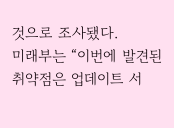것으로 조사됐다.
미래부는 “이번에 발견된 취약점은 업데이트 서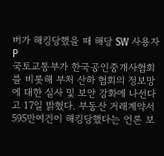버가 해킹당했을 때 해당 SW 사용자 P
국토교통부가 한국공인중개사협회를 비롯해 부처 산하 협회의 정보망에 대한 실사 및 보안 강화에 나선다고 17일 밝혔다. 부동산 거래계약서 595만여건이 해킹당했다는 언론 보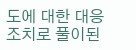도에 대한 대응조치로 풀이된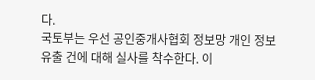다.
국토부는 우선 공인중개사협회 정보망 개인 정보 유출 건에 대해 실사를 착수한다. 이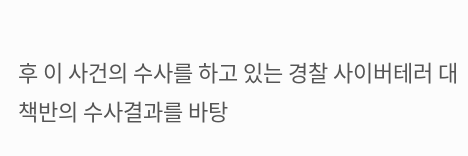후 이 사건의 수사를 하고 있는 경찰 사이버테러 대책반의 수사결과를 바탕